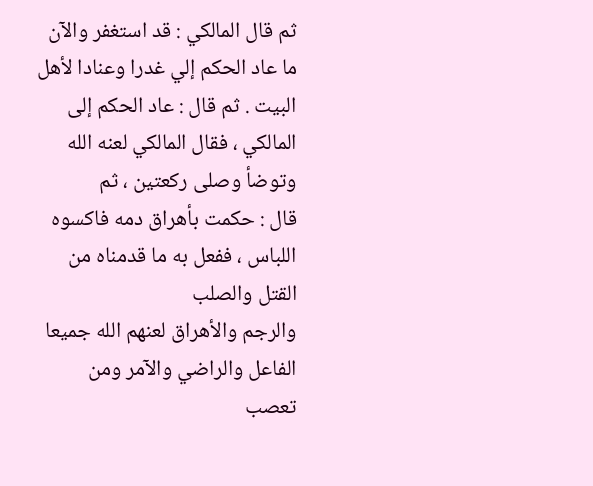ثم قال المالكي : قد استغفر والآن ما عاد الحكم إلي غدرا وعنادا لأهل
البيت . ثم قال : عاد الحكم إلى المالكي ، فقال المالكي لعنه الله وتوضأ وصلى ركعتين ، ثم
قال : حكمت بأهراق دمه فاكسوه اللباس ، ففعل به ما قدمناه من القتل والصلب
والرجم والأهراق لعنهم الله جميعا الفاعل والراضي والآمر ومن تعصب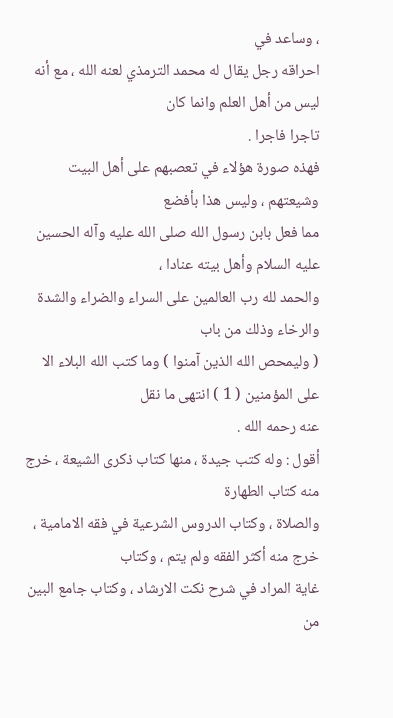، وساعد في
احراقه رجل يقال له محمد الترمذي لعنه الله ، مع أنه ليس من أهل العلم وانما كان
تاجرا فاجرا .
فهذه صورة هؤلاء في تعصبهم على أهل البيت وشيعتهم ، وليس هذا بأفضع
مما فعل بابن رسول الله صلى الله عليه وآله الحسين عليه السلام وأهل بيته عنادا ،
والحمد لله رب العالمين على السراء والضراء والشدة والرخاء وذلك من باب
( وليمحص الله الذين آمنوا ) وما كتب الله البلاء الا على المؤمنين ( 1 ) انتهى ما نقل
عنه رحمه الله .
أقول : وله كتب جيدة ، منها كتاب ذكرى الشيعة ، خرج منه كتاب الطهارة
والصلاة ، وكتاب الدروس الشرعية في فقه الامامية ، خرج منه أكثر الفقه ولم يتم ، وكتاب
غاية المراد في شرح نكت الارشاد ، وكتاب جامع البين من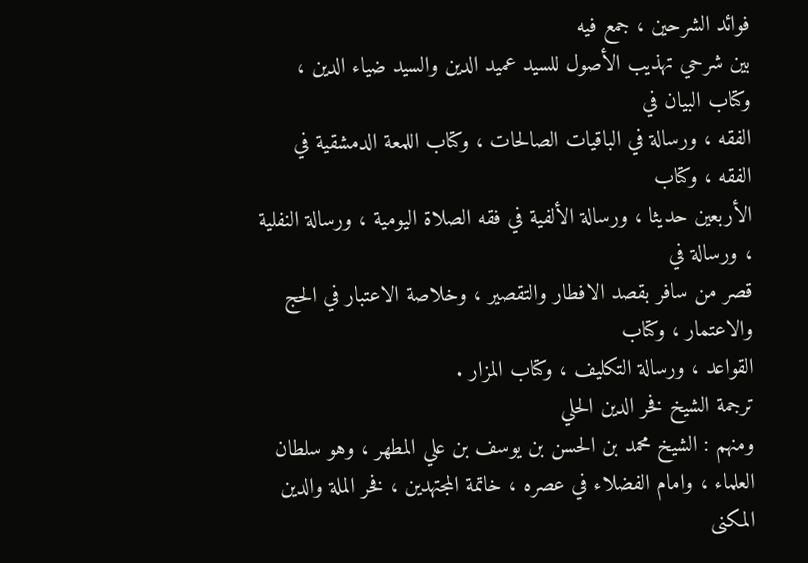فوائد الشرحين ، جمع فيه
بين شرحي تهذيب الأصول للسيد عميد الدين والسيد ضياء الدين ، وكتاب البيان في
الفقه ، ورسالة في الباقيات الصالحات ، وكتاب اللمعة الدمشقية في الفقه ، وكتاب
الأربعين حديثا ، ورسالة الألفية في فقه الصلاة اليومية ، ورسالة النفلية ، ورسالة في
قصر من سافر بقصد الافطار والتقصير ، وخلاصة الاعتبار في الحج والاعتمار ، وكتاب
القواعد ، ورسالة التكليف ، وكتاب المزار .
ترجمة الشيخ فخر الدين الحلي
ومنهم : الشيخ محمد بن الحسن بن يوسف بن علي المطهر ، وهو سلطان
العلماء ، وامام الفضلاء في عصره ، خاتمة المجتهدين ، فخر الملة والدين المكنى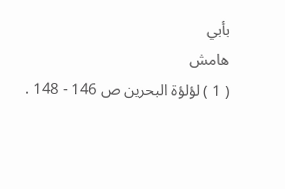بأبي
هامش
( 1 ) لؤلؤة البحرين ص 146 - 148 .